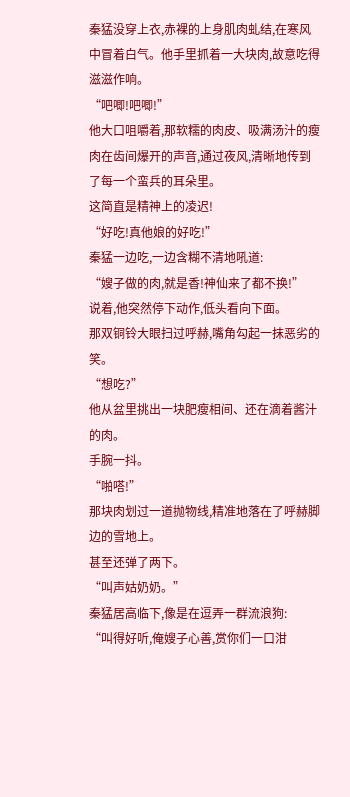秦猛没穿上衣,赤裸的上身肌肉虬结,在寒风中冒着白气。他手里抓着一大块肉,故意吃得滋滋作响。
“吧唧!吧唧!”
他大口咀嚼着,那软糯的肉皮、吸满汤汁的瘦肉在齿间爆开的声音,通过夜风,清晰地传到了每一个蛮兵的耳朵里。
这简直是精神上的凌迟!
“好吃!真他娘的好吃!”
秦猛一边吃,一边含糊不清地吼道:
“嫂子做的肉,就是香!神仙来了都不换!”
说着,他突然停下动作,低头看向下面。
那双铜铃大眼扫过呼赫,嘴角勾起一抹恶劣的笑。
“想吃?”
他从盆里挑出一块肥瘦相间、还在滴着酱汁的肉。
手腕一抖。
“啪嗒!”
那块肉划过一道抛物线,精准地落在了呼赫脚边的雪地上。
甚至还弹了两下。
“叫声姑奶奶。”
秦猛居高临下,像是在逗弄一群流浪狗:
“叫得好听,俺嫂子心善,赏你们一口泔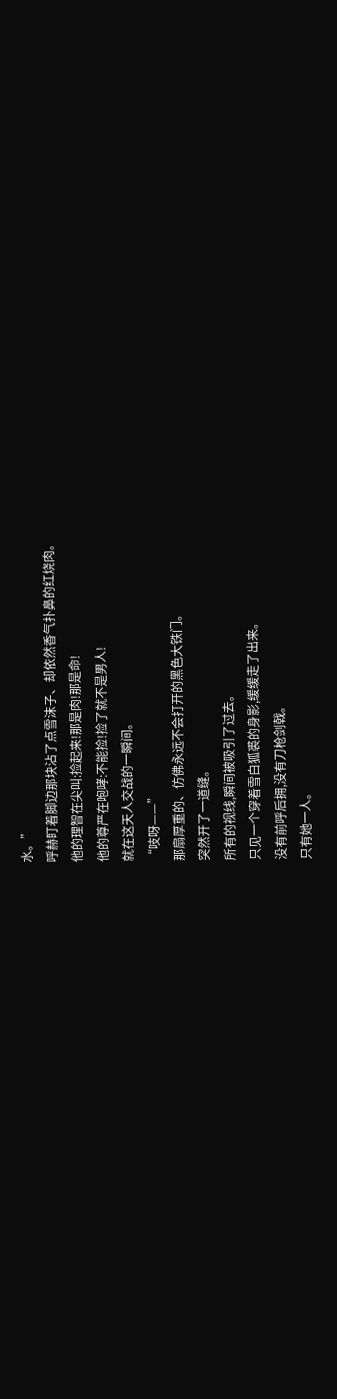水。”
呼赫盯着脚边那块沾了点雪沫子、却依然香气扑鼻的红烧肉。
他的理智在尖叫:捡起来!那是肉!那是命!
他的尊严在咆哮:不能捡!捡了就不是男人!
就在这天人交战的一瞬间。
“吱呀——”
那扇厚重的、仿佛永远不会打开的黑色大铁门。
突然开了一道缝。
所有的视线,瞬间被吸引了过去。
只见一个穿着雪白狐裘的身影,缓缓走了出来。
没有前呼后拥,没有刀枪剑戟。
只有她一人。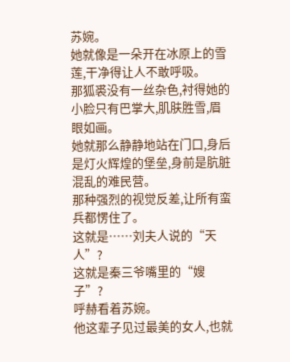苏婉。
她就像是一朵开在冰原上的雪莲,干净得让人不敢呼吸。
那狐裘没有一丝杂色,衬得她的小脸只有巴掌大,肌肤胜雪,眉眼如画。
她就那么静静地站在门口,身后是灯火辉煌的堡垒,身前是肮脏混乱的难民营。
那种强烈的视觉反差,让所有蛮兵都愣住了。
这就是……刘夫人说的“天人”?
这就是秦三爷嘴里的“嫂子”?
呼赫看着苏婉。
他这辈子见过最美的女人,也就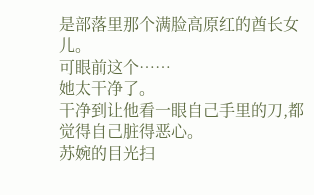是部落里那个满脸高原红的酋长女儿。
可眼前这个……
她太干净了。
干净到让他看一眼自己手里的刀,都觉得自己脏得恶心。
苏婉的目光扫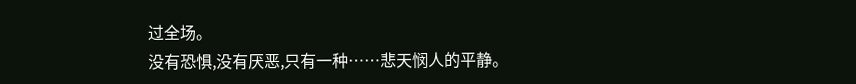过全场。
没有恐惧,没有厌恶,只有一种……悲天悯人的平静。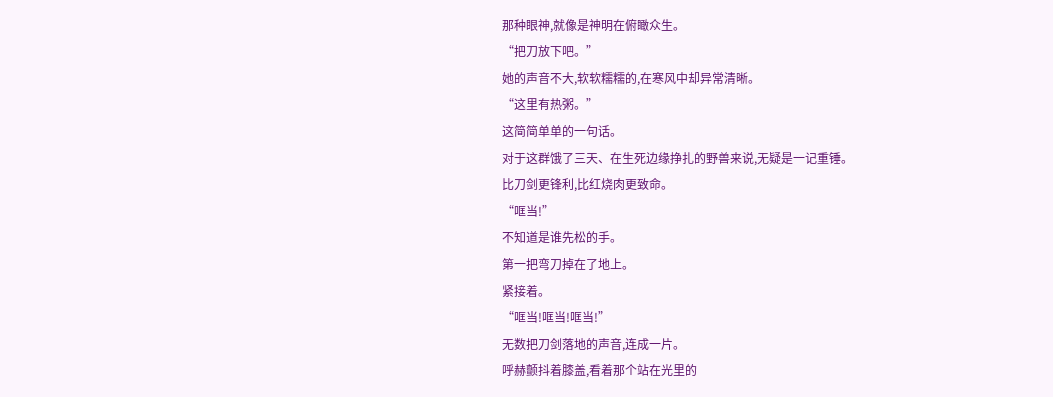那种眼神,就像是神明在俯瞰众生。
“把刀放下吧。”
她的声音不大,软软糯糯的,在寒风中却异常清晰。
“这里有热粥。”
这简简单单的一句话。
对于这群饿了三天、在生死边缘挣扎的野兽来说,无疑是一记重锤。
比刀剑更锋利,比红烧肉更致命。
“哐当!”
不知道是谁先松的手。
第一把弯刀掉在了地上。
紧接着。
“哐当!哐当!哐当!”
无数把刀剑落地的声音,连成一片。
呼赫颤抖着膝盖,看着那个站在光里的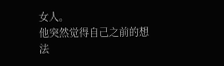女人。
他突然觉得自己之前的想法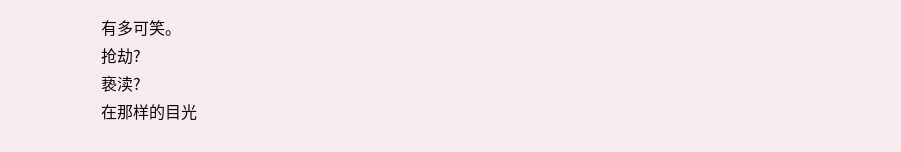有多可笑。
抢劫?
亵渎?
在那样的目光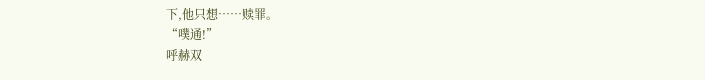下,他只想……赎罪。
“噗通!”
呼赫双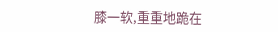膝一软,重重地跪在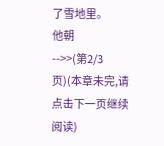了雪地里。
他朝
-->>(第2/3页)(本章未完,请点击下一页继续阅读)